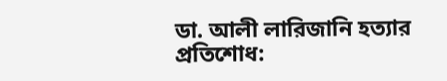ডা. আলী লারিজানি হত্যার প্রতিশোধ: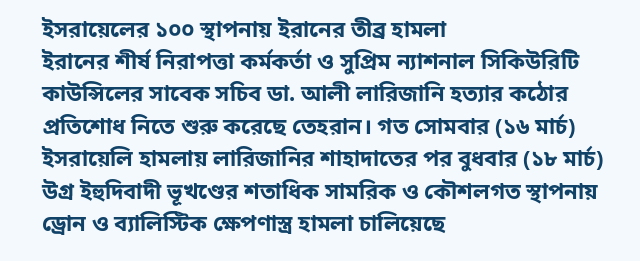ইসরায়েলের ১০০ স্থাপনায় ইরানের তীব্র হামলা
ইরানের শীর্ষ নিরাপত্তা কর্মকর্তা ও সুপ্রিম ন্যাশনাল সিকিউরিটি কাউন্সিলের সাবেক সচিব ডা. আলী লারিজানি হত্যার কঠোর প্রতিশোধ নিতে শুরু করেছে তেহরান। গত সোমবার (১৬ মার্চ) ইসরায়েলি হামলায় লারিজানির শাহাদাতের পর বুধবার (১৮ মার্চ) উগ্র ইহুদিবাদী ভূখণ্ডের শতাধিক সামরিক ও কৌশলগত স্থাপনায় ড্রোন ও ব্যালিস্টিক ক্ষেপণাস্ত্র হামলা চালিয়েছে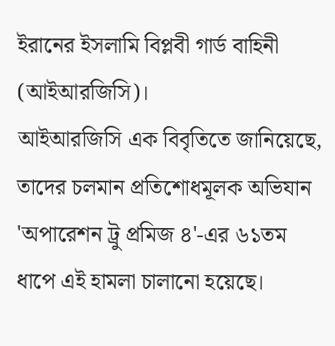ইরানের ইসলামি বিপ্লবী গার্ড বাহিনী (আইআরজিসি)।
আইআরজিসি এক বিবৃতিতে জানিয়েছে, তাদের চলমান প্রতিশোধমূলক অভিযান 'অপারেশন ট্রু প্রমিজ ৪'-এর ৬১তম ধাপে এই হামলা চালানো হয়েছে।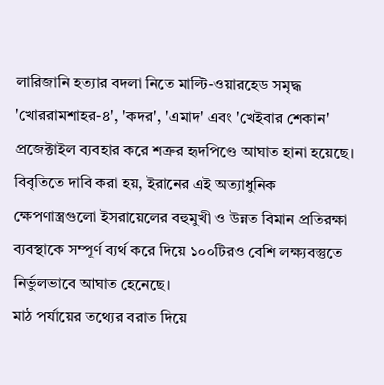লারিজানি হত্যার বদলা নিতে মাল্টি-ওয়ারহেড সমৃদ্ধ 'খোররামশাহর-৪', 'কদর', 'এমাদ' এবং 'খেইবার শেকান' প্রজেক্টাইল ব্যবহার করে শত্রুর হৃদপিণ্ডে আঘাত হানা হয়েছে। বিবৃতিতে দাবি করা হয়, ইরানের এই অত্যাধুনিক ক্ষেপণাস্ত্রগুলো ইসরায়েলের বহুমুখী ও উন্নত বিমান প্রতিরক্ষা ব্যবস্থাকে সম্পূর্ণ ব্যর্থ করে দিয়ে ১০০টিরও বেশি লক্ষ্যবস্তুতে নির্ভুলভাবে আঘাত হেনেছে।
মাঠ পর্যায়ের তথ্যের বরাত দিয়ে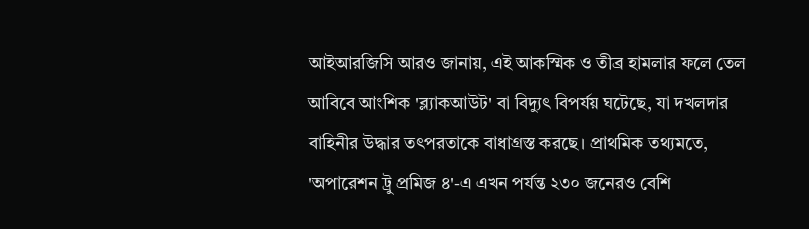আইআরজিসি আরও জানায়, এই আকস্মিক ও তীব্র হামলার ফলে তেল আবিবে আংশিক 'ব্ল্যাকআউট' বা বিদ্যুৎ বিপর্যয় ঘটেছে, যা দখলদার বাহিনীর উদ্ধার তৎপরতাকে বাধাগ্রস্ত করছে। প্রাথমিক তথ্যমতে, 'অপারেশন ট্রু প্রমিজ ৪'-এ এখন পর্যন্ত ২৩০ জনেরও বেশি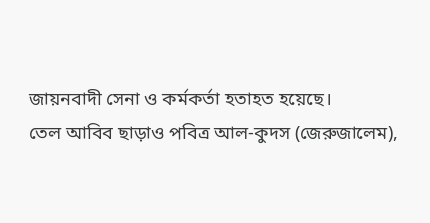জায়নবাদী সেনা ও কর্মকর্তা হতাহত হয়েছে।
তেল আবিব ছাড়াও পবিত্র আল-কুদস (জেরুজালেম),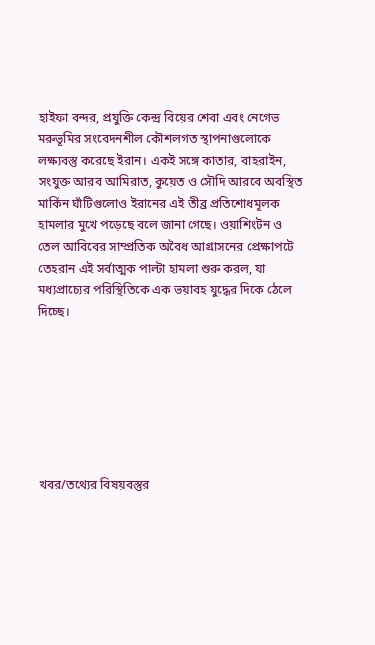হাইফা বন্দর, প্রযুক্তি কেন্দ্র বিয়ের শেবা এবং নেগেভ মরুভূমির সংবেদনশীল কৌশলগত স্থাপনাগুলোকে লক্ষ্যবস্তু করেছে ইরান। একই সঙ্গে কাতার, বাহরাইন, সংযুক্ত আরব আমিরাত, কুয়েত ও সৌদি আরবে অবস্থিত মার্কিন ঘাঁটিগুলোও ইরানের এই তীব্র প্রতিশোধমূলক হামলার মুখে পড়েছে বলে জানা গেছে। ওয়াশিংটন ও তেল আবিবের সাম্প্রতিক অবৈধ আগ্রাসনের প্রেক্ষাপটে তেহরান এই সর্বাত্মক পাল্টা হামলা শুরু করল, যা মধ্যপ্রাচ্যের পরিস্থিতিকে এক ভয়াবহ যুদ্ধের দিকে ঠেলে দিচ্ছে।







খবর/তথ্যের বিষয়বস্তুর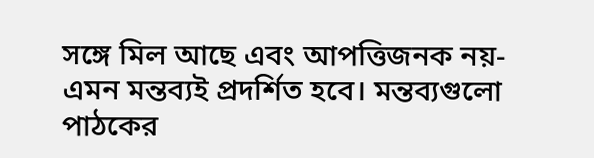সঙ্গে মিল আছে এবং আপত্তিজনক নয়- এমন মন্তব্যই প্রদর্শিত হবে। মন্তব্যগুলো পাঠকের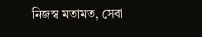নিজস্ব মতামত, সেবা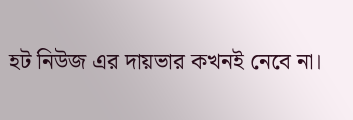হট নিউজ এর দায়ভার কখনই নেবে না।